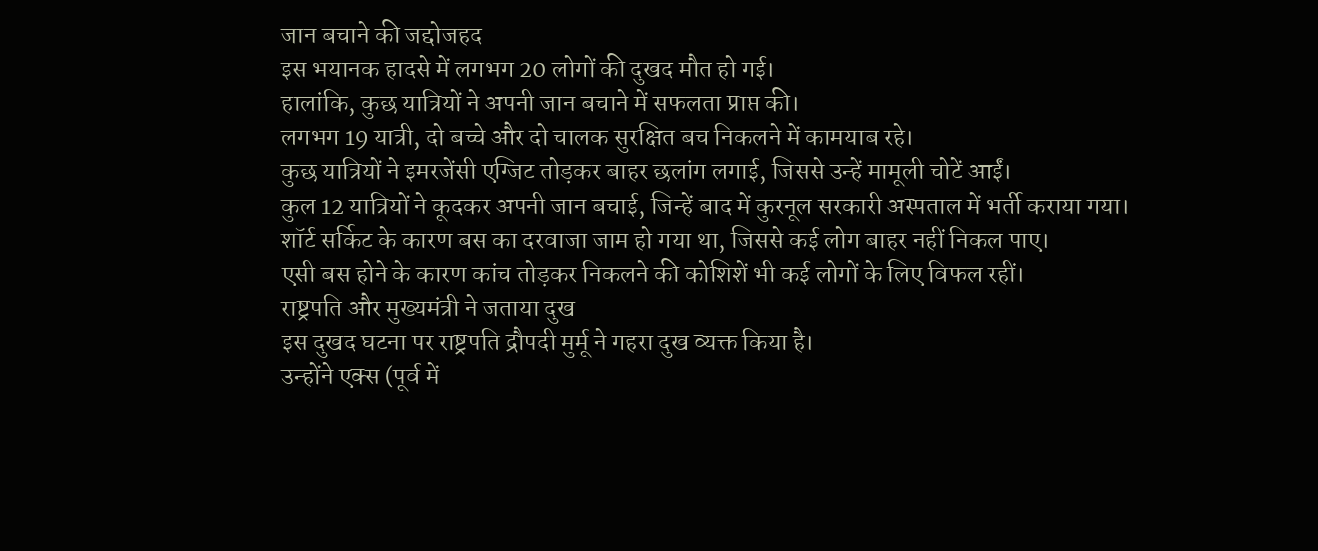जान बचाने की जद्दोजहद
इस भयानक हादसे में लगभग 20 लोगों की दुखद मौत हो गई।
हालांकि, कुछ यात्रियों ने अपनी जान बचाने में सफलता प्राप्त की।
लगभग 19 यात्री, दो बच्चे और दो चालक सुरक्षित बच निकलने में कामयाब रहे।
कुछ यात्रियों ने इमरजेंसी एग्जिट तोड़कर बाहर छलांग लगाई, जिससे उन्हें मामूली चोटें आईं।
कुल 12 यात्रियों ने कूदकर अपनी जान बचाई, जिन्हें बाद में कुरनूल सरकारी अस्पताल में भर्ती कराया गया।
शॉर्ट सर्किट के कारण बस का दरवाजा जाम हो गया था, जिससे कई लोग बाहर नहीं निकल पाए।
एसी बस होने के कारण कांच तोड़कर निकलने की कोशिशें भी कई लोगों के लिए विफल रहीं।
राष्ट्रपति और मुख्यमंत्री ने जताया दुख
इस दुखद घटना पर राष्ट्रपति द्रौपदी मुर्मू ने गहरा दुख व्यक्त किया है।
उन्होंने एक्स (पूर्व में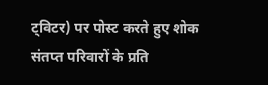ट्विटर) पर पोस्ट करते हुए शोक संतप्त परिवारों के प्रति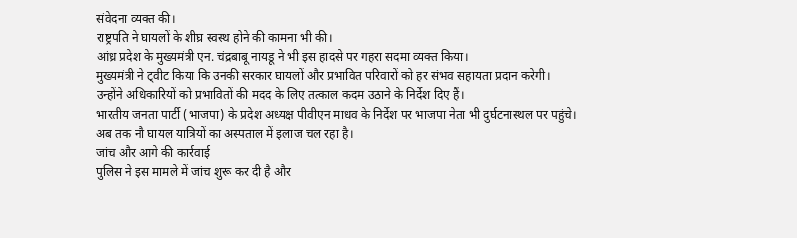संवेदना व्यक्त की।
राष्ट्रपति ने घायलों के शीघ्र स्वस्थ होने की कामना भी की।
आंध्र प्रदेश के मुख्यमंत्री एन. चंद्रबाबू नायडू ने भी इस हादसे पर गहरा सदमा व्यक्त किया।
मुख्यमंत्री ने ट्वीट किया कि उनकी सरकार घायलों और प्रभावित परिवारों को हर संभव सहायता प्रदान करेगी।
उन्होंने अधिकारियों को प्रभावितों की मदद के लिए तत्काल कदम उठाने के निर्देश दिए हैं।
भारतीय जनता पार्टी (भाजपा) के प्रदेश अध्यक्ष पीवीएन माधव के निर्देश पर भाजपा नेता भी दुर्घटनास्थल पर पहुंचे।
अब तक नौ घायल यात्रियों का अस्पताल में इलाज चल रहा है।
जांच और आगे की कार्रवाई
पुलिस ने इस मामले में जांच शुरू कर दी है और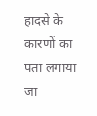हादसे के कारणों का पता लगाया जा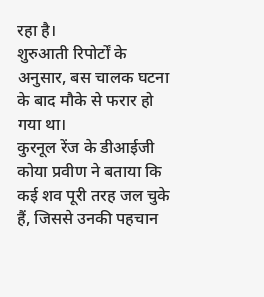रहा है।
शुरुआती रिपोर्टों के अनुसार, बस चालक घटना के बाद मौके से फरार हो गया था।
कुरनूल रेंज के डीआईजी कोया प्रवीण ने बताया कि कई शव पूरी तरह जल चुके हैं, जिससे उनकी पहचान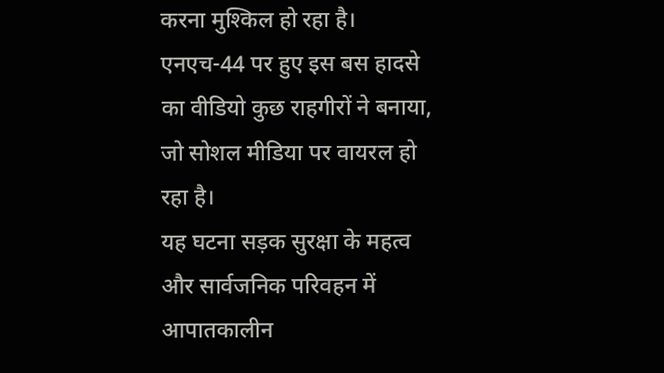करना मुश्किल हो रहा है।
एनएच-44 पर हुए इस बस हादसे का वीडियो कुछ राहगीरों ने बनाया, जो सोशल मीडिया पर वायरल हो रहा है।
यह घटना सड़क सुरक्षा के महत्व और सार्वजनिक परिवहन में आपातकालीन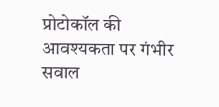प्रोटोकॉल की आवश्यकता पर गंभीर सवाल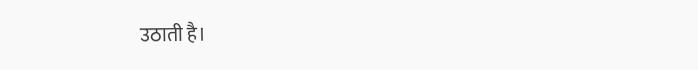उठाती है।